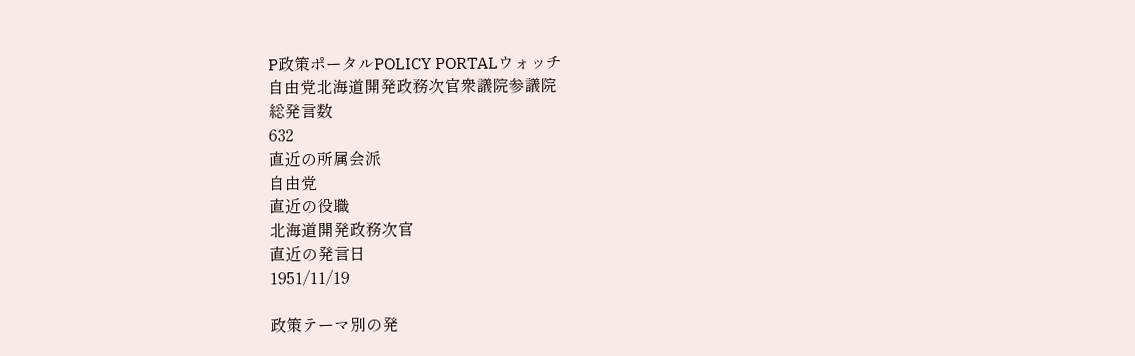P政策ポータルPOLICY PORTALウォッチ
自由党北海道開発政務次官衆議院参議院
総発言数
632
直近の所属会派
自由党
直近の役職
北海道開発政務次官
直近の発言日
1951/11/19

政策テーマ別の発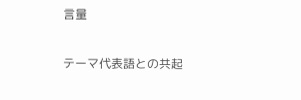言量

テーマ代表語との共起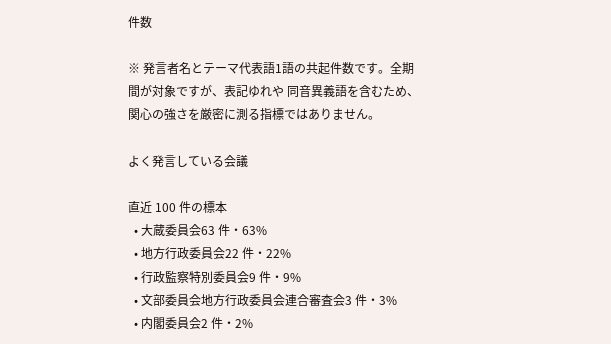件数

※ 発言者名とテーマ代表語1語の共起件数です。全期間が対象ですが、表記ゆれや 同音異義語を含むため、関心の強さを厳密に測る指標ではありません。

よく発言している会議

直近 100 件の標本
  • 大蔵委員会63 件・63%
  • 地方行政委員会22 件・22%
  • 行政監察特別委員会9 件・9%
  • 文部委員会地方行政委員会連合審査会3 件・3%
  • 内閣委員会2 件・2%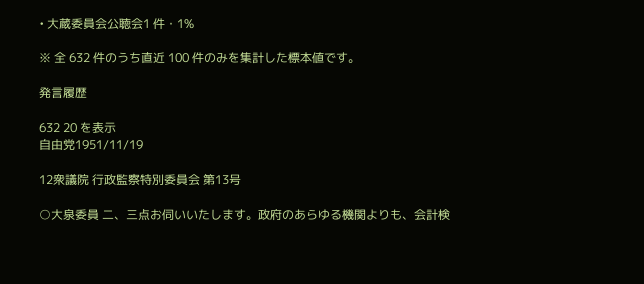• 大蔵委員会公聴会1 件・1%

※ 全 632 件のうち直近 100 件のみを集計した標本値です。

発言履歴

632 20 を表示
自由党1951/11/19

12衆議院 行政監察特別委員会 第13号

○大泉委員 二、三点お伺いいたします。政府のあらゆる機関よりも、会計検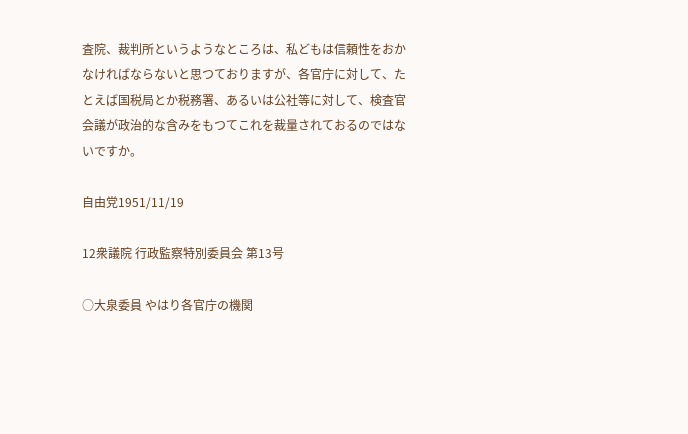査院、裁判所というようなところは、私どもは信頼性をおかなければならないと思つておりますが、各官庁に対して、たとえば国税局とか税務署、あるいは公社等に対して、検査官会議が政治的な含みをもつてこれを裁量されておるのではないですか。

自由党1951/11/19

12衆議院 行政監察特別委員会 第13号

○大泉委員 やはり各官庁の機関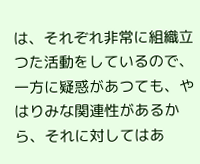は、それぞれ非常に組織立つた活動をしているので、一方に疑惑があつても、やはりみな関連性があるから、それに対してはあ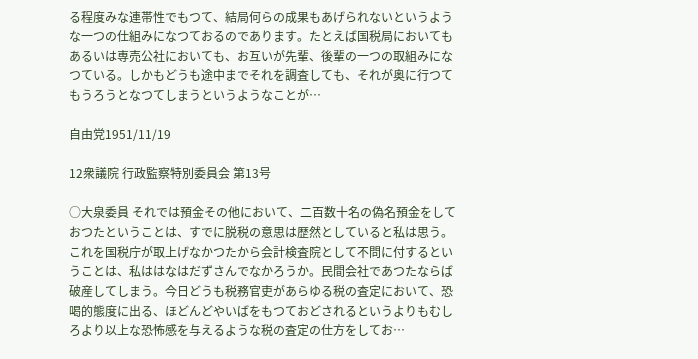る程度みな連帯性でもつて、結局何らの成果もあげられないというような一つの仕組みになつておるのであります。たとえば国税局においてもあるいは専売公社においても、お互いが先輩、後輩の一つの取組みになつている。しかもどうも途中までそれを調査しても、それが奥に行つてもうろうとなつてしまうというようなことが…

自由党1951/11/19

12衆議院 行政監察特別委員会 第13号

○大泉委員 それでは預金その他において、二百数十名の偽名預金をしておつたということは、すでに脱税の意思は歴然としていると私は思う。これを国税庁が取上げなかつたから会計検査院として不問に付するということは、私ははなはだずさんでなかろうか。民間会社であつたならば破産してしまう。今日どうも税務官吏があらゆる税の査定において、恐喝的態度に出る、ほどんどやいばをもつておどされるというよりもむしろより以上な恐怖感を与えるような税の査定の仕方をしてお…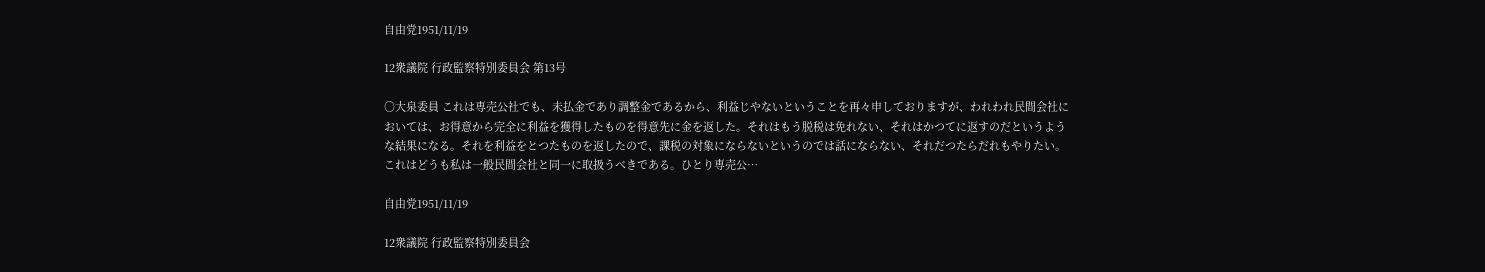自由党1951/11/19

12衆議院 行政監察特別委員会 第13号

○大泉委員 これは専売公社でも、未払金であり調整金であるから、利益じやないということを再々申しておりますが、われわれ民間会社においては、お得意から完全に利益を獲得したものを得意先に金を返した。それはもう脱税は免れない、それはかつてに返すのだというような結果になる。それを利益をとつたものを返したので、課税の対象にならないというのでは話にならない、それだつたらだれもやりたい。これはどうも私は一般民間会社と同一に取扱うべきである。ひとり専売公…

自由党1951/11/19

12衆議院 行政監察特別委員会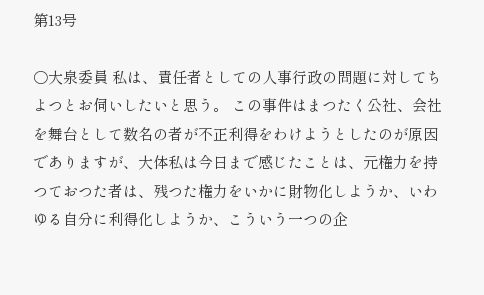第13号

○大泉委員 私は、責任者としての人事行政の問題に対してちよつとお伺いしたいと思う。 この事件はまつたく公社、会社を舞台として数名の者が不正利得をわけようとしたのが原因でありますが、大体私は今日まで感じたことは、元権力を持つておつた者は、残つた権力をいかに財物化しようか、いわゆる自分に利得化しようか、こういう一つの企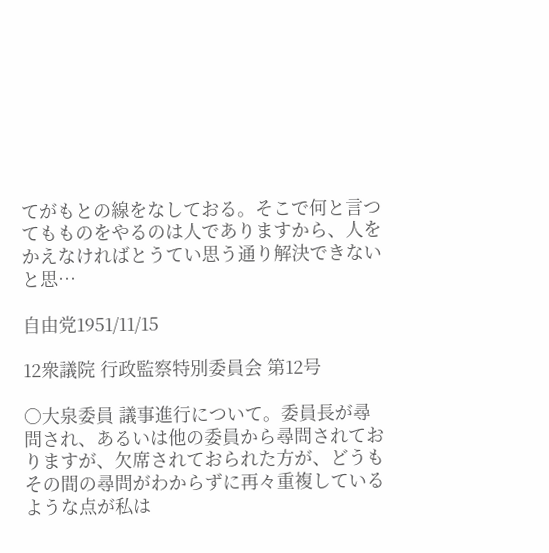てがもとの線をなしておる。そこで何と言つてもものをやるのは人でありますから、人をかえなければとうてい思う通り解決できないと思…

自由党1951/11/15

12衆議院 行政監察特別委員会 第12号

○大泉委員 議事進行について。委員長が尋問され、あるいは他の委員から尋問されておりますが、欠席されておられた方が、どうもその間の尋問がわからずに再々重複しているような点が私は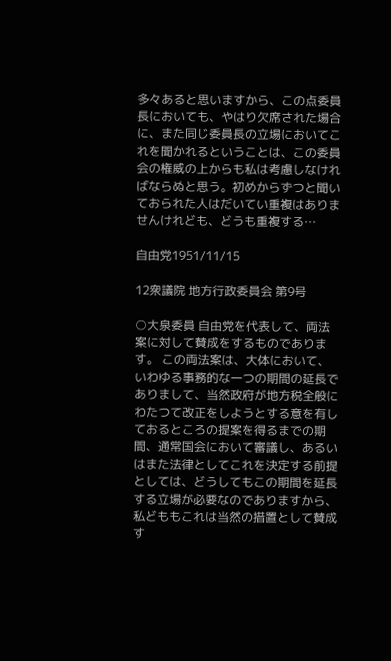多々あると思いますから、この点委員長においても、やはり欠席された場合に、また同じ委員長の立場においてこれを聞かれるということは、この委員会の権威の上からも私は考慮しなければならぬと思う。初めからずつと聞いておられた人はだいてい重複はありませんけれども、どうも重複する…

自由党1951/11/15

12衆議院 地方行政委員会 第9号

○大泉委員 自由党を代表して、両法案に対して賛成をするものであります。 この両法案は、大体において、いわゆる事務的な一つの期間の延長でありまして、当然政府が地方税全般にわたつて改正をしようとする意を有しておるところの提案を得るまでの期間、通常国会において審議し、あるいはまた法律としてこれを決定する前提としては、どうしてもこの期間を延長する立場が必要なのでありますから、私どももこれは当然の措置として賛成す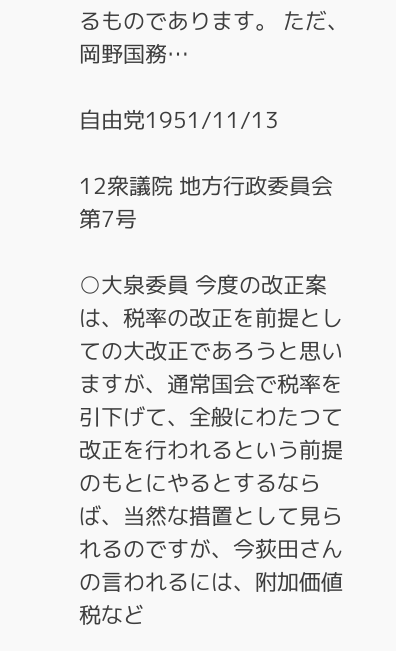るものであります。 ただ、岡野国務…

自由党1951/11/13

12衆議院 地方行政委員会 第7号

○大泉委員 今度の改正案は、税率の改正を前提としての大改正であろうと思いますが、通常国会で税率を引下げて、全般にわたつて改正を行われるという前提のもとにやるとするならば、当然な措置として見られるのですが、今荻田さんの言われるには、附加価値税など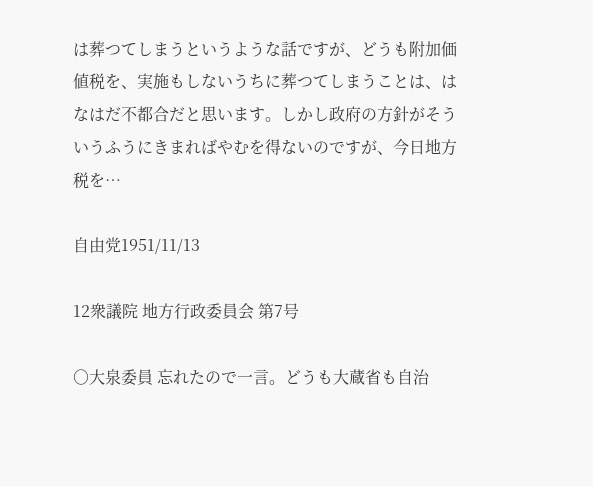は葬つてしまうというような話ですが、どうも附加価値税を、実施もしないうちに葬つてしまうことは、はなはだ不都合だと思います。しかし政府の方針がそういうふうにきまればやむを得ないのですが、今日地方税を…

自由党1951/11/13

12衆議院 地方行政委員会 第7号

○大泉委員 忘れたので一言。どうも大蔵省も自治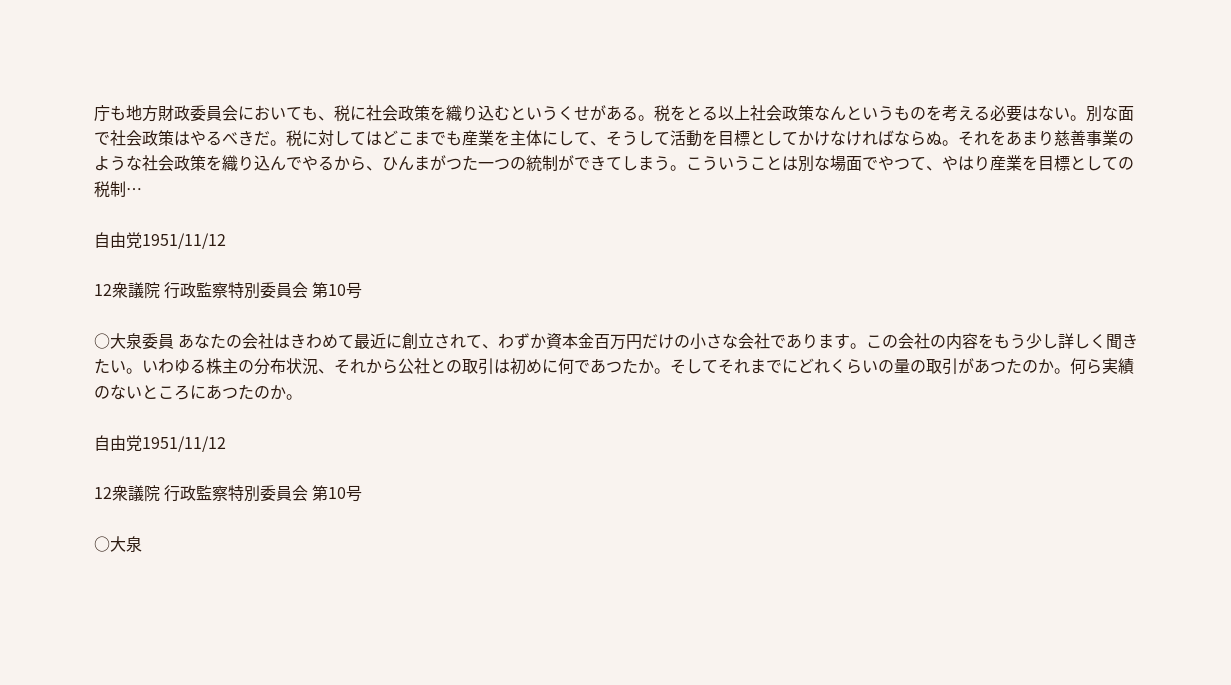庁も地方財政委員会においても、税に社会政策を織り込むというくせがある。税をとる以上社会政策なんというものを考える必要はない。別な面で社会政策はやるべきだ。税に対してはどこまでも産業を主体にして、そうして活動を目標としてかけなければならぬ。それをあまり慈善事業のような社会政策を織り込んでやるから、ひんまがつた一つの統制ができてしまう。こういうことは別な場面でやつて、やはり産業を目標としての税制…

自由党1951/11/12

12衆議院 行政監察特別委員会 第10号

○大泉委員 あなたの会社はきわめて最近に創立されて、わずか資本金百万円だけの小さな会社であります。この会社の内容をもう少し詳しく聞きたい。いわゆる株主の分布状況、それから公社との取引は初めに何であつたか。そしてそれまでにどれくらいの量の取引があつたのか。何ら実績のないところにあつたのか。

自由党1951/11/12

12衆議院 行政監察特別委員会 第10号

○大泉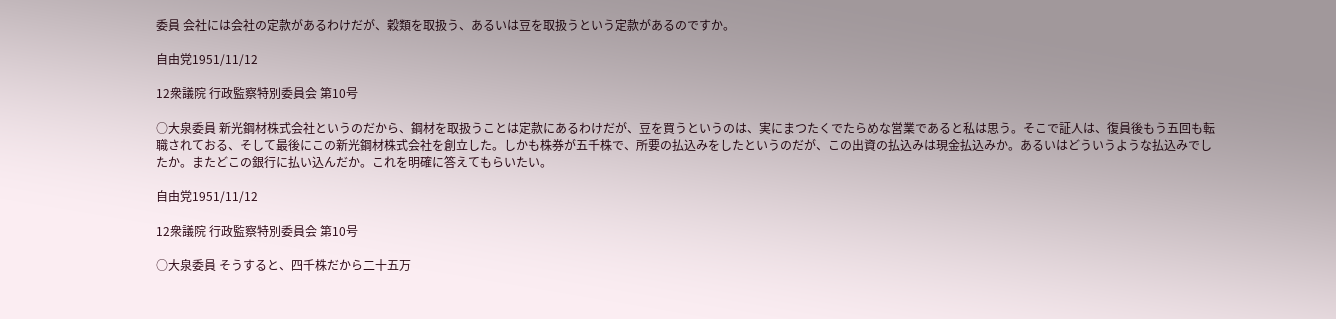委員 会社には会社の定款があるわけだが、穀類を取扱う、あるいは豆を取扱うという定款があるのですか。

自由党1951/11/12

12衆議院 行政監察特別委員会 第10号

○大泉委員 新光鋼材株式会社というのだから、鋼材を取扱うことは定款にあるわけだが、豆を買うというのは、実にまつたくでたらめな営業であると私は思う。そこで証人は、復員後もう五回も転職されておる、そして最後にこの新光鋼材株式会社を創立した。しかも株券が五千株で、所要の払込みをしたというのだが、この出資の払込みは現金払込みか。あるいはどういうような払込みでしたか。またどこの銀行に払い込んだか。これを明確に答えてもらいたい。

自由党1951/11/12

12衆議院 行政監察特別委員会 第10号

○大泉委員 そうすると、四千株だから二十五万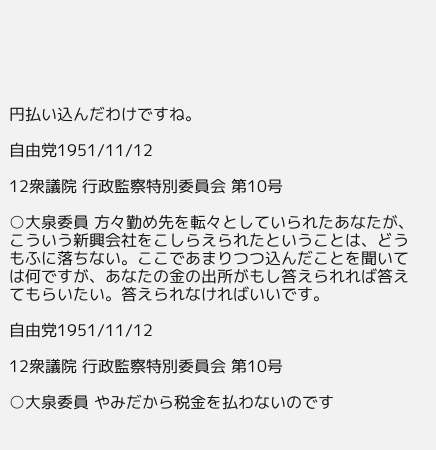円払い込んだわけですね。

自由党1951/11/12

12衆議院 行政監察特別委員会 第10号

○大泉委員 方々勤め先を転々としていられたあなたが、こういう新興会社をこしらえられたということは、どうもふに落ちない。ここであまりつつ込んだことを聞いては何ですが、あなたの金の出所がもし答えられれば答えてもらいたい。答えられなければいいです。

自由党1951/11/12

12衆議院 行政監察特別委員会 第10号

○大泉委員 やみだから税金を払わないのです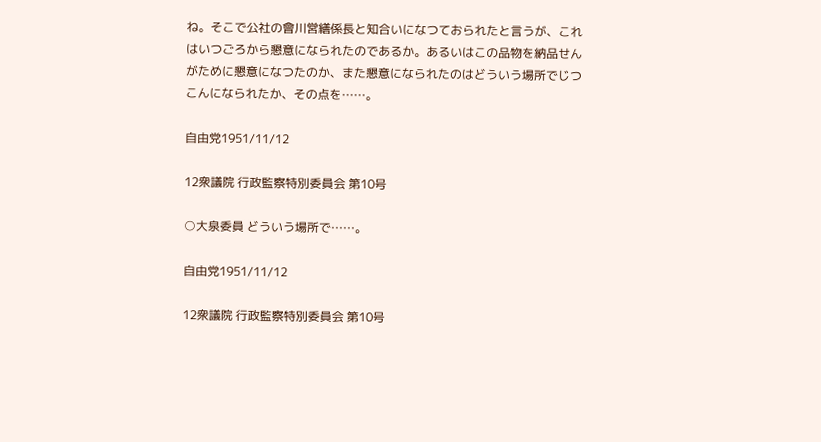ね。そこで公社の會川営繕係長と知合いになつておられたと言うが、これはいつごろから懇意になられたのであるか。あるいはこの品物を納品せんがために懇意になつたのか、また懇意になられたのはどういう場所でじつこんになられたか、その点を……。

自由党1951/11/12

12衆議院 行政監察特別委員会 第10号

○大泉委員 どういう場所で……。

自由党1951/11/12

12衆議院 行政監察特別委員会 第10号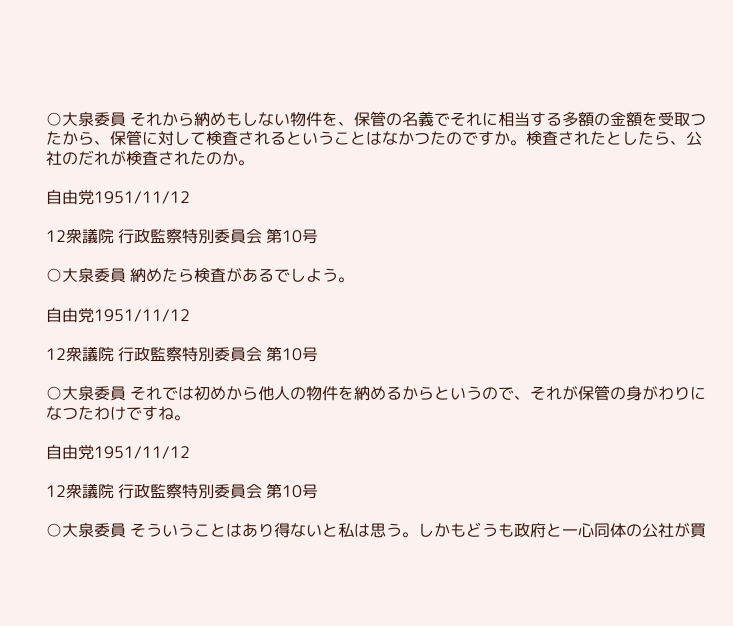○大泉委員 それから納めもしない物件を、保管の名義でそれに相当する多額の金額を受取つたから、保管に対して検査されるということはなかつたのですか。検査されたとしたら、公社のだれが検査されたのか。

自由党1951/11/12

12衆議院 行政監察特別委員会 第10号

○大泉委員 納めたら検査があるでしよう。

自由党1951/11/12

12衆議院 行政監察特別委員会 第10号

○大泉委員 それでは初めから他人の物件を納めるからというので、それが保管の身がわりになつたわけですね。

自由党1951/11/12

12衆議院 行政監察特別委員会 第10号

○大泉委員 そういうことはあり得ないと私は思う。しかもどうも政府と一心同体の公社が買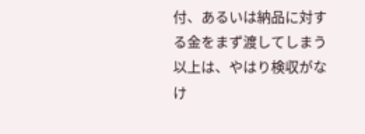付、あるいは納品に対する金をまず渡してしまう以上は、やはり検収がなけ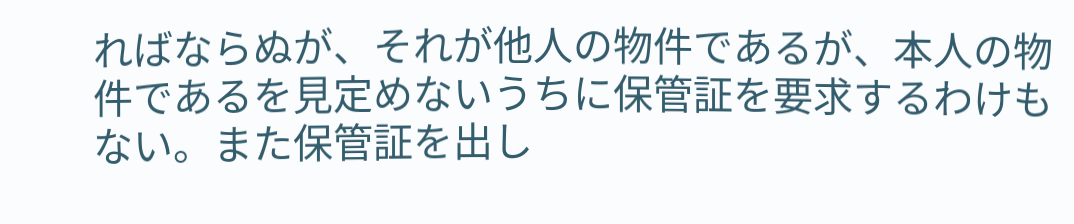ればならぬが、それが他人の物件であるが、本人の物件であるを見定めないうちに保管証を要求するわけもない。また保管証を出し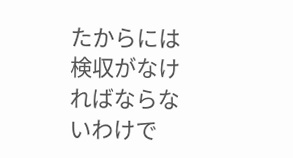たからには検収がなければならないわけで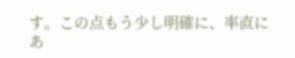す。この点もう少し明確に、率直にあ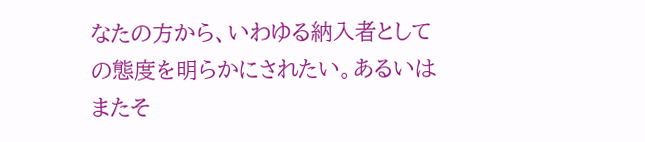なたの方から、いわゆる納入者としての態度を明らかにされたい。あるいはまたそ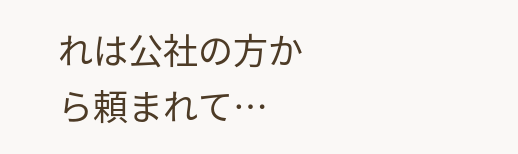れは公社の方から頼まれて…